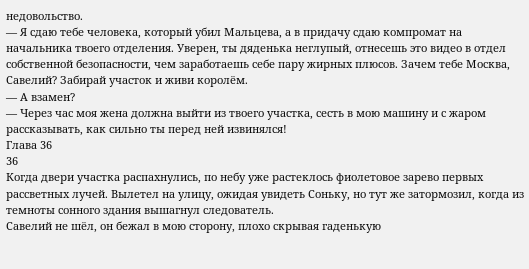недовольство.
— Я сдаю тебе человека, который убил Мальцева, а в придачу сдаю компромат на начальника твоего отделения. Уверен, ты дяденька неглупый, отнесешь это видео в отдел собственной безопасности, чем заработаешь себе пару жирных плюсов. Зачем тебе Москва, Савелий? Забирай участок и живи королём.
— А взамен?
— Через час моя жена должна выйти из твоего участка, сесть в мою машину и с жаром рассказывать, как сильно ты перед ней извинялся!
Глава 36
36
Когда двери участка распахнулись, по небу уже растеклось фиолетовое зарево первых рассветных лучей. Вылетел на улицу, ожидая увидеть Соньку, но тут же затормозил, когда из темноты сонного здания вышагнул следователь.
Савелий не шёл, он бежал в мою сторону, плохо скрывая гаденькую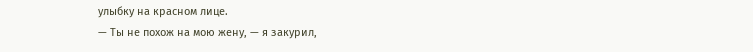улыбку на красном лице.
— Ты не похож на мою жену, — я закурил,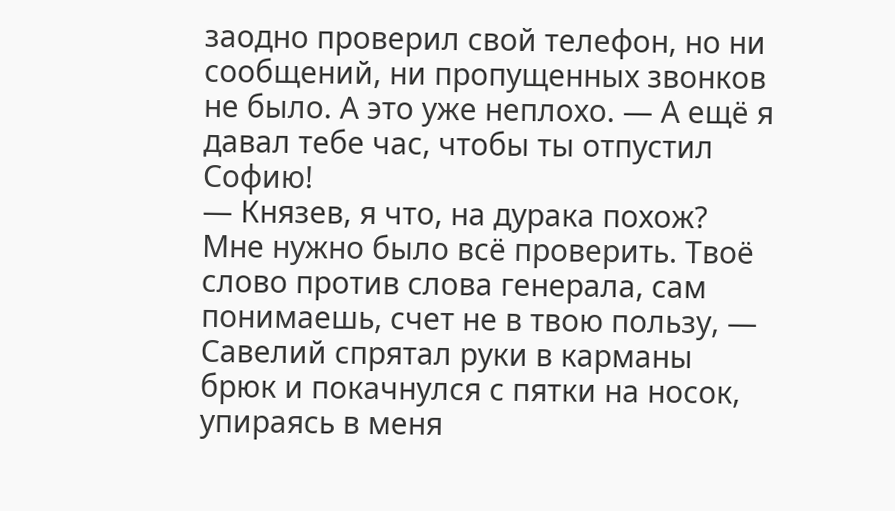заодно проверил свой телефон, но ни сообщений, ни пропущенных звонков не было. А это уже неплохо. — А ещё я давал тебе час, чтобы ты отпустил Софию!
— Князев, я что, на дурака похож? Мне нужно было всё проверить. Твоё слово против слова генерала, сам понимаешь, счет не в твою пользу, — Савелий спрятал руки в карманы брюк и покачнулся с пятки на носок, упираясь в меня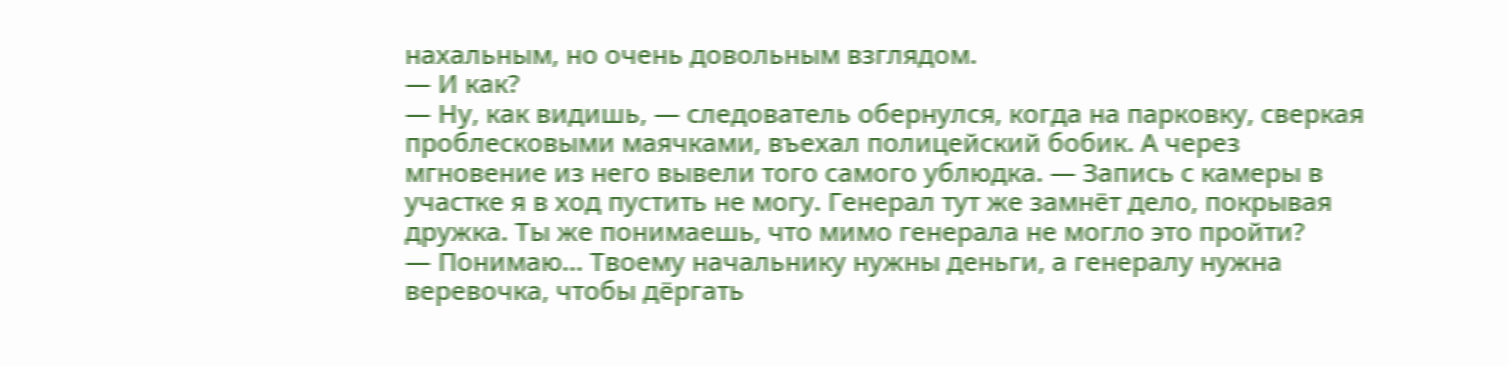нахальным, но очень довольным взглядом.
— И как?
— Ну, как видишь, — следователь обернулся, когда на парковку, сверкая проблесковыми маячками, въехал полицейский бобик. А через мгновение из него вывели того самого ублюдка. — Запись с камеры в участке я в ход пустить не могу. Генерал тут же замнёт дело, покрывая дружка. Ты же понимаешь, что мимо генерала не могло это пройти?
— Понимаю… Твоему начальнику нужны деньги, а генералу нужна веревочка, чтобы дёргать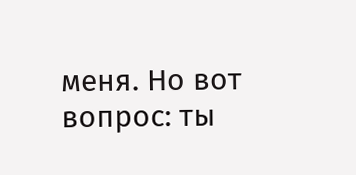меня. Но вот вопрос: ты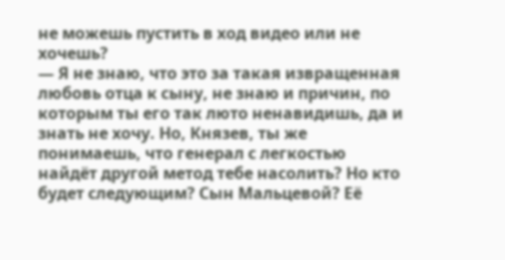не можешь пустить в ход видео или не хочешь?
— Я не знаю, что это за такая извращенная любовь отца к сыну, не знаю и причин, по которым ты его так люто ненавидишь, да и знать не хочу. Но, Князев, ты же понимаешь, что генерал с легкостью найдёт другой метод тебе насолить? Но кто будет следующим? Сын Мальцевой? Её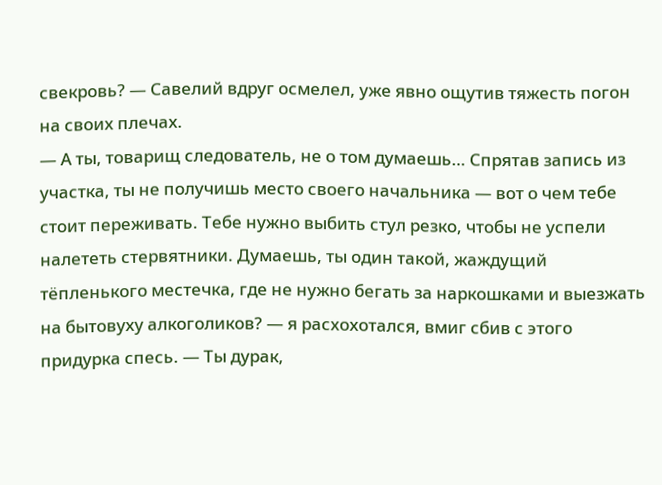свекровь? — Савелий вдруг осмелел, уже явно ощутив тяжесть погон на своих плечах.
— А ты, товарищ следователь, не о том думаешь… Спрятав запись из участка, ты не получишь место своего начальника — вот о чем тебе стоит переживать. Тебе нужно выбить стул резко, чтобы не успели налететь стервятники. Думаешь, ты один такой, жаждущий тёпленького местечка, где не нужно бегать за наркошками и выезжать на бытовуху алкоголиков? — я расхохотался, вмиг сбив с этого придурка спесь. — Ты дурак,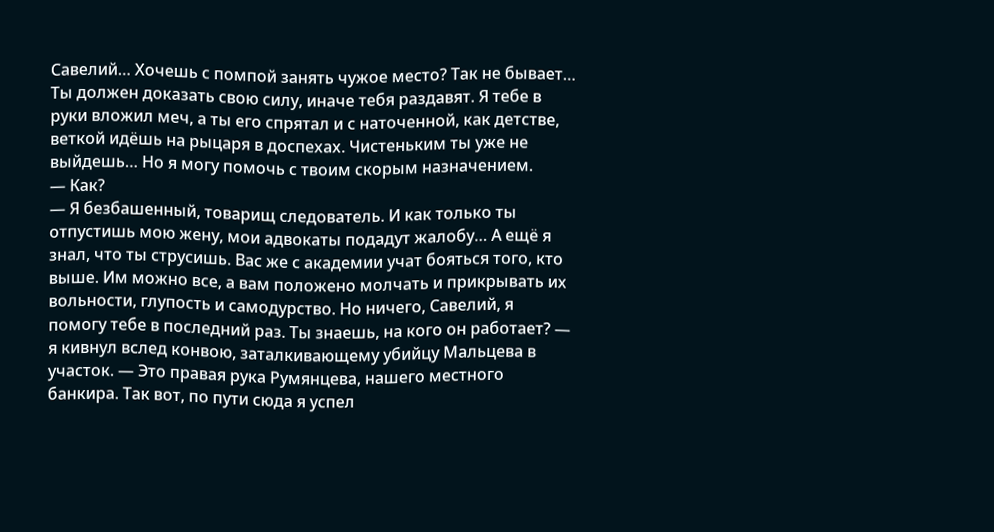Савелий… Хочешь с помпой занять чужое место? Так не бывает… Ты должен доказать свою силу, иначе тебя раздавят. Я тебе в руки вложил меч, а ты его спрятал и с наточенной, как детстве, веткой идёшь на рыцаря в доспехах. Чистеньким ты уже не выйдешь… Но я могу помочь с твоим скорым назначением.
— Как?
— Я безбашенный, товарищ следователь. И как только ты отпустишь мою жену, мои адвокаты подадут жалобу… А ещё я знал, что ты струсишь. Вас же с академии учат бояться того, кто выше. Им можно все, а вам положено молчать и прикрывать их вольности, глупость и самодурство. Но ничего, Савелий, я помогу тебе в последний раз. Ты знаешь, на кого он работает? — я кивнул вслед конвою, заталкивающему убийцу Мальцева в участок. — Это правая рука Румянцева, нашего местного банкира. Так вот, по пути сюда я успел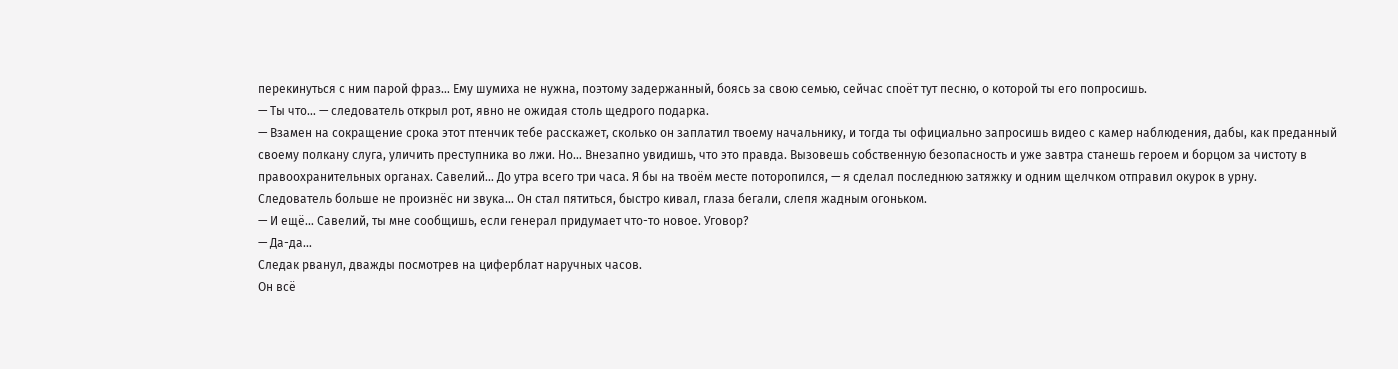перекинуться с ним парой фраз… Ему шумиха не нужна, поэтому задержанный, боясь за свою семью, сейчас споёт тут песню, о которой ты его попросишь.
— Ты что… — следователь открыл рот, явно не ожидая столь щедрого подарка.
— Взамен на сокращение срока этот птенчик тебе расскажет, сколько он заплатил твоему начальнику, и тогда ты официально запросишь видео с камер наблюдения, дабы, как преданный своему полкану слуга, уличить преступника во лжи. Но… Внезапно увидишь, что это правда. Вызовешь собственную безопасность и уже завтра станешь героем и борцом за чистоту в правоохранительных органах. Савелий… До утра всего три часа. Я бы на твоём месте поторопился, — я сделал последнюю затяжку и одним щелчком отправил окурок в урну.
Следователь больше не произнёс ни звука… Он стал пятиться, быстро кивал, глаза бегали, слепя жадным огоньком.
— И ещё… Савелий, ты мне сообщишь, если генерал придумает что-то новое. Уговор?
— Да-да…
Следак рванул, дважды посмотрев на циферблат наручных часов.
Он всё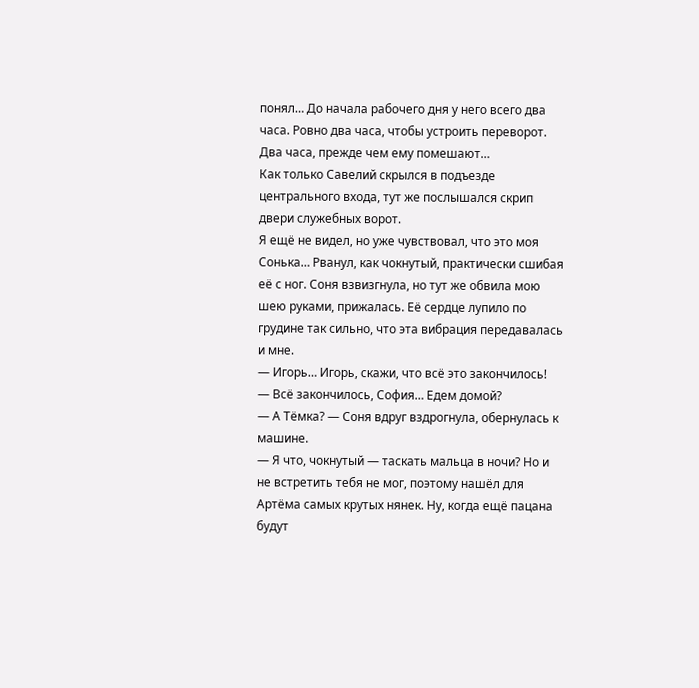понял… До начала рабочего дня у него всего два часа. Ровно два часа, чтобы устроить переворот. Два часа, прежде чем ему помешают…
Как только Савелий скрылся в подъезде центрального входа, тут же послышался скрип двери служебных ворот.
Я ещё не видел, но уже чувствовал, что это моя Сонька… Рванул, как чокнутый, практически сшибая её с ног. Соня взвизгнула, но тут же обвила мою шею руками, прижалась. Её сердце лупило по грудине так сильно, что эта вибрация передавалась и мне.
— Игорь… Игорь, скажи, что всё это закончилось!
— Всё закончилось, София… Едем домой?
— А Тёмка? — Соня вдруг вздрогнула, обернулась к машине.
— Я что, чокнутый — таскать мальца в ночи? Но и не встретить тебя не мог, поэтому нашёл для Артёма самых крутых нянек. Ну, когда ещё пацана будут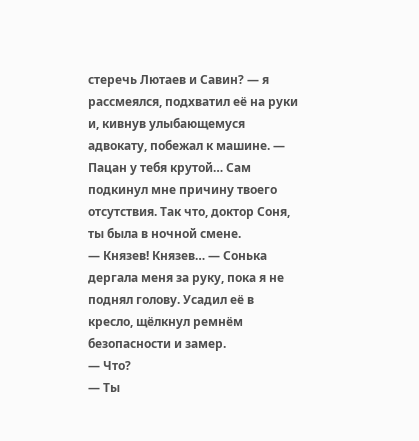стеречь Лютаев и Савин? — я рассмеялся, подхватил её на руки и, кивнув улыбающемуся адвокату, побежал к машине. — Пацан у тебя крутой… Сам подкинул мне причину твоего отсутствия. Так что, доктор Соня, ты была в ночной смене.
— Князев! Князев… — Сонька дергала меня за руку, пока я не поднял голову. Усадил её в кресло, щёлкнул ремнём безопасности и замер.
— Что?
— Ты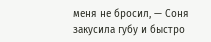меня не бросил, — Соня закусила губу и быстро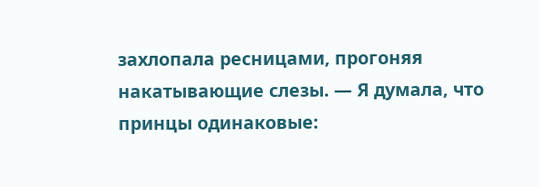захлопала ресницами, прогоняя накатывающие слезы. — Я думала, что принцы одинаковые: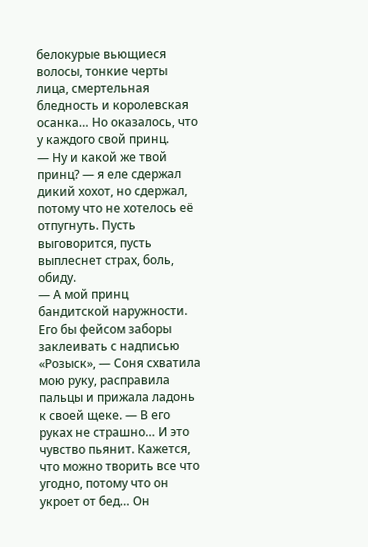белокурые вьющиеся волосы, тонкие черты лица, смертельная бледность и королевская осанка… Но оказалось, что у каждого свой принц.
— Ну и какой же твой принц? — я еле сдержал дикий хохот, но сдержал, потому что не хотелось её отпугнуть. Пусть выговорится, пусть выплеснет страх, боль, обиду.
— А мой принц бандитской наружности. Его бы фейсом заборы заклеивать с надписью «Розыск», — Соня схватила мою руку, расправила пальцы и прижала ладонь к своей щеке. — В его руках не страшно… И это чувство пьянит. Кажется, что можно творить все что угодно, потому что он укроет от бед… Он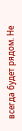всегда будет рядом. Не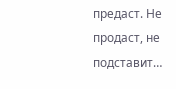предаст. Не продаст, не подставит…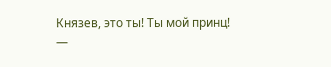Князев, это ты! Ты мой принц!
—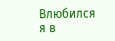Влюбился я в